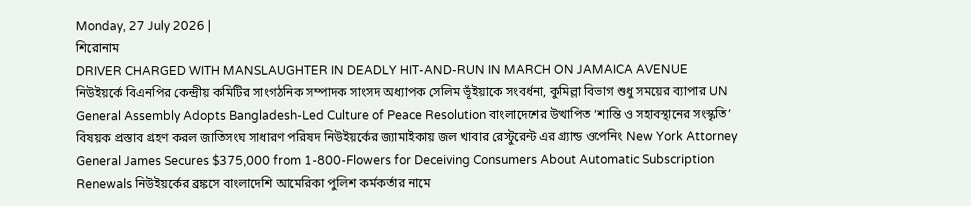Monday, 27 July 2026 |
শিরোনাম
DRIVER CHARGED WITH MANSLAUGHTER IN DEADLY HIT-AND-RUN IN MARCH ON JAMAICA AVENUE নিউইয়র্কে বিএনপির কেন্দ্রীয় কমিটির সাংগঠনিক সম্পাদক সাংসদ অধ্যাপক সেলিম ভূঁইয়াকে সংবর্ধনা, কুমিল্লা বিভাগ শুধু সময়ের ব্যাপার UN General Assembly Adopts Bangladesh-Led Culture of Peace Resolution বাংলাদেশের উত্থাপিত ‘শান্তি ও সহাবস্থানের সংস্কৃতি’ বিষয়ক প্রস্তাব গ্রহণ করল জাতিসংঘ সাধারণ পরিষদ নিউইয়র্কের জ্যামাইকায় জল খাবার রেস্টুরেন্ট এর গ্র্যান্ড ওপেনিং New York Attorney General James Secures $375,000 from 1-800-Flowers for Deceiving Consumers About Automatic Subscription Renewals নিউইয়র্কের ব্রঙ্কসে বাংলাদেশি আমেরিকা পুলিশ কর্মকর্তার নামে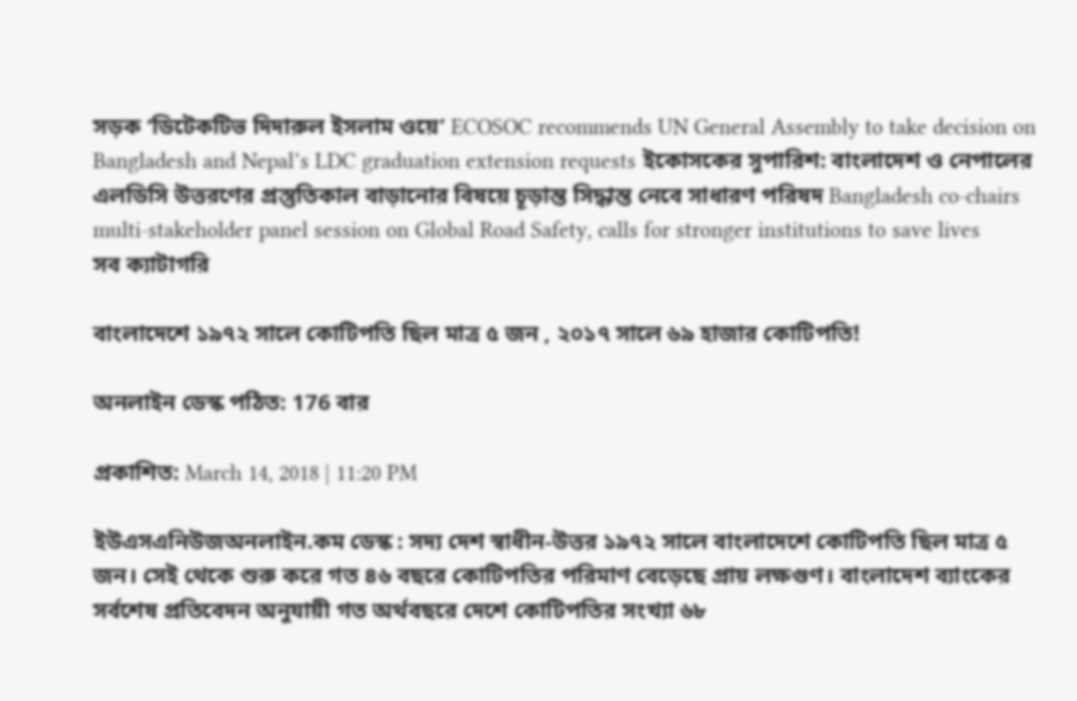সড়ক ‘ডিটেকটিভ দিদারুল ইসলাম ওয়ে’ ECOSOC recommends UN General Assembly to take decision on Bangladesh and Nepal’s LDC graduation extension requests ইকোসকের সুপারিশ: বাংলাদেশ ও নেপালের এলডিসি উত্তরণের প্রস্তুতিকাল বাড়ানোর বিষয়ে চূড়ান্ত সিদ্ধান্ত নেবে সাধারণ পরিষদ Bangladesh co-chairs multi-stakeholder panel session on Global Road Safety, calls for stronger institutions to save lives
সব ক্যাটাগরি

বাংলাদেশে ১৯৭২ সালে কোটিপতি ছিল মাত্র ৫ জন , ২০১৭ সালে ৬৯ হাজার কোটিপতি!

অনলাইন ডেস্ক পঠিত: 176 বার

প্রকাশিত: March 14, 2018 | 11:20 PM

ইউএসএনিউজঅনলাইন.কম ডেস্ক : সদ্য দেশ স্বাধীন-উত্তর ১৯৭২ সালে বাংলাদেশে কোটিপতি ছিল মাত্র ৫ জন। সেই থেকে শুরু করে গত ৪৬ বছরে কোটিপতির পরিমাণ বেড়েছে প্রায় লক্ষগুণ। বাংলাদেশ ব্যাংকের সর্বশেষ প্রতিবেদন অনুযায়ী গত অর্থবছরে দেশে কোটিপতির সংখ্যা ৬৮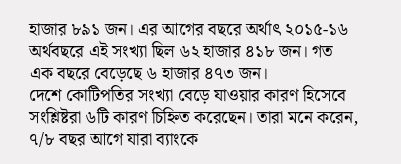হাজার ৮৯১ জন। এর আগের বছরে অর্থাৎ ২০১৫-১৬ অর্থবছরে এই সংখ্যা ছিল ৬২ হাজার ৪১৮ জন। গত এক বছরে বেড়েছে ৬ হাজার ৪৭৩ জন।
দেশে কোটিপতির সংখ্যা বেড়ে যাওয়ার কারণ হিসেবে সংশ্লিষ্টরা ৬টি কারণ চিহ্নিত করেছেন। তারা মনে করেন, ৭/৮ বছর আগে যারা ব্যাংকে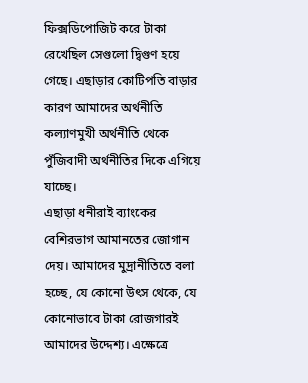ফিক্সডিপোজিট করে টাকা রেখেছিল সেগুলো দ্বিগুণ হয়ে গেছে। এছাড়ার কোটিপতি বাড়ার কারণ আমাদের অর্থনীতি কল্যাণমুখী অর্থনীতি থেকে পুঁজিবাদী অর্থনীতির দিকে এগিয়ে যাচ্ছে।
এছাড়া ধনীরাই ব্যাংকের বেশিরভাগ আমানতের জোগান দেয়। আমাদের মুদ্রানীতিতে বলা হচ্ছে, যে কোনো উৎস থেকে, যে কোনোভাবে টাকা রোজগারই আমাদের উদ্দেশ্য। এক্ষেত্রে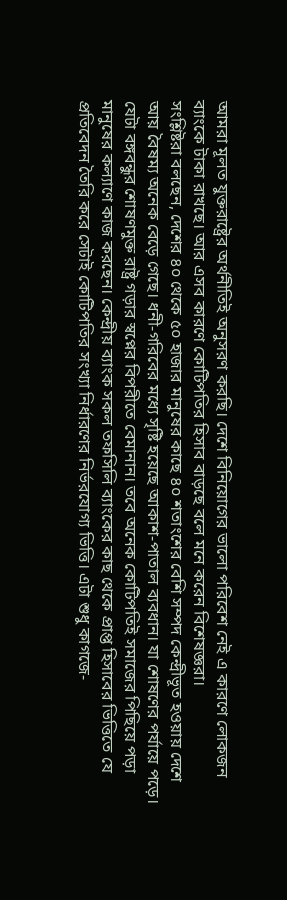আমরা মূলত যুক্তরাষ্ট্রের অর্থনীতিই অনুসরণ করছি। দেশে বিনিয়োগের ভালো পরিবেশ নেই এ কারণে লোকজন ব্যাংকে টাকা রাখছে। আর এসব কারণে কোটিপতির হিসাব বাড়ছে বলে মনে করেন বিশেষজ্ঞরা।
সংশ্লিষ্টরা বলছেন, দেশের ৪০ থেকে ৫০ হাজার মানুষের কাছে ৪০ শতাংশের বেশি সম্পদ কেন্দ্রীভূত হওয়ায় দেশে আয় বৈষম্য অনেক বেড়ে গেছে। ধনী-গরিবের মধ্যে সৃষ্টি হয়েছে আকাশ-পাতাল ব্যবধান। যা শোষণের পর্যায়ে পড়ে। যেটা বঙ্গবন্ধুর শোষণমুক্ত রাষ্ট্র গড়ার স্বপ্নের বিপরীতে বেমানান। তবে অনেক কোটিপতিই সমাজের পিছিয়ে পড়া মানুষের কল্যাণে কাজ করছেন। কেন্দ্রীয় ব্যাংক সকল তফসিলি ব্যাংকের কাছ থেকে প্রাপ্ত হিসাবের ভিত্তিতে যে প্রতিবেদন তৈরি করে সেটাই কোটিপতির সংখ্যা নির্ধারণের নির্ভরযোগ্য ভিত্তি। এটা শুধু কাগজে-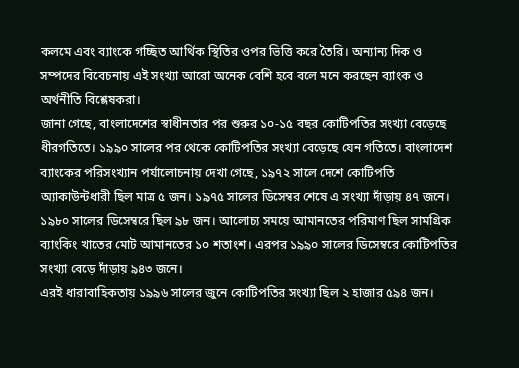কলমে এবং ব্যাংকে গচ্ছিত আর্থিক স্থিতির ওপর ভিত্তি করে তৈরি। অন্যান্য দিক ও সম্পদের বিবেচনায় এই সংখ্যা আরো অনেক বেশি হবে বলে মনে করছেন ব্যাংক ও অর্থনীতি বিশ্লেষকরা।
জানা গেছে, বাংলাদেশের স্বাধীনতার পর শুরুর ১০-১৫ বছর কোটিপতির সংখ্যা বেড়েছে ধীরগতিতে। ১৯৯০ সালের পর থেকে কোটিপতির সংখ্যা বেড়েছে যেন গতিতে। বাংলাদেশ ব্যাংকের পরিসংখ্যান পর্যালোচনায় দেখা গেছে, ১৯৭২ সালে দেশে কোটিপতি অ্যাকাউন্টধারী ছিল মাত্র ৫ জন। ১৯৭৫ সালের ডিসেম্বর শেষে এ সংখ্যা দাঁড়ায় ৪৭ জনে। ১৯৮০ সালের ডিসেম্বরে ছিল ৯৮ জন। আলোচ্য সময়ে আমানতের পরিমাণ ছিল সামগ্রিক ব্যাংকিং খাতের মোট আমানতের ১০ শতাংশ। এরপর ১৯৯০ সালের ডিসেম্বরে কোটিপতির সংখ্যা বেড়ে দাঁড়ায় ৯৪৩ জনে।
এরই ধারাবাহিকতায় ১৯৯৬ সালের জুনে কোটিপতির সংখ্যা ছিল ২ হাজার ৫৯৪ জন।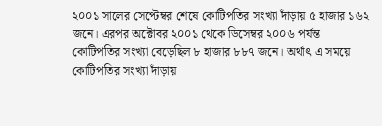২০০১ সালের সেপ্টেম্বর শেষে কোটিপতির সংখ্যা দাঁড়ায় ৫ হাজার ১৬২ জনে। এরপর অক্টোবর ২০০১ থেকে ডিসেম্বর ২০০৬ পর্যন্ত কোটিপতির সংখ্যা বেড়েছিল ৮ হাজার ৮৮৭ জনে। অর্থাৎ এ সময়ে কোটিপতির সংখ্যা দাঁড়ায়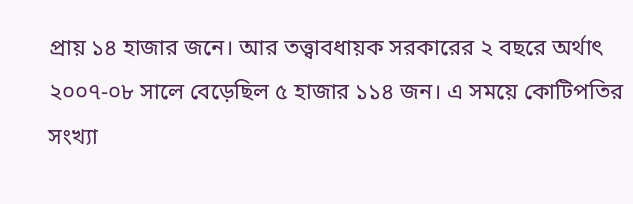প্রায় ১৪ হাজার জনে। আর তত্ত্বাবধায়ক সরকারের ২ বছরে অর্থাৎ ২০০৭-০৮ সালে বেড়েছিল ৫ হাজার ১১৪ জন। এ সময়ে কোটিপতির সংখ্যা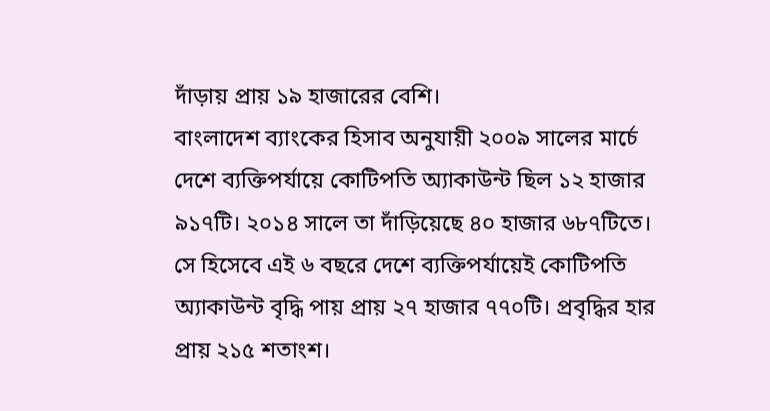দাঁড়ায় প্রায় ১৯ হাজারের বেশি।
বাংলাদেশ ব্যাংকের হিসাব অনুযায়ী ২০০৯ সালের মার্চে দেশে ব্যক্তিপর্যায়ে কোটিপতি অ্যাকাউন্ট ছিল ১২ হাজার ৯১৭টি। ২০১৪ সালে তা দাঁড়িয়েছে ৪০ হাজার ৬৮৭টিতে। সে হিসেবে এই ৬ বছরে দেশে ব্যক্তিপর্যায়েই কোটিপতি অ্যাকাউন্ট বৃদ্ধি পায় প্রায় ২৭ হাজার ৭৭০টি। প্রবৃদ্ধির হার প্রায় ২১৫ শতাংশ।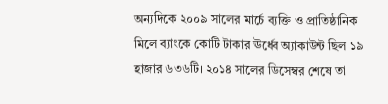অন্যদিকে ২০০৯ সালের মার্চে ব্যক্তি ও প্রাতিষ্ঠানিক মিলে ব্যাংকে কোটি টাকার ঊর্ধ্বে অ্যাকাউন্ট ছিল ১৯ হাজার ৬৩৬টি। ২০১৪ সালের ডিসেম্বর শেষে তা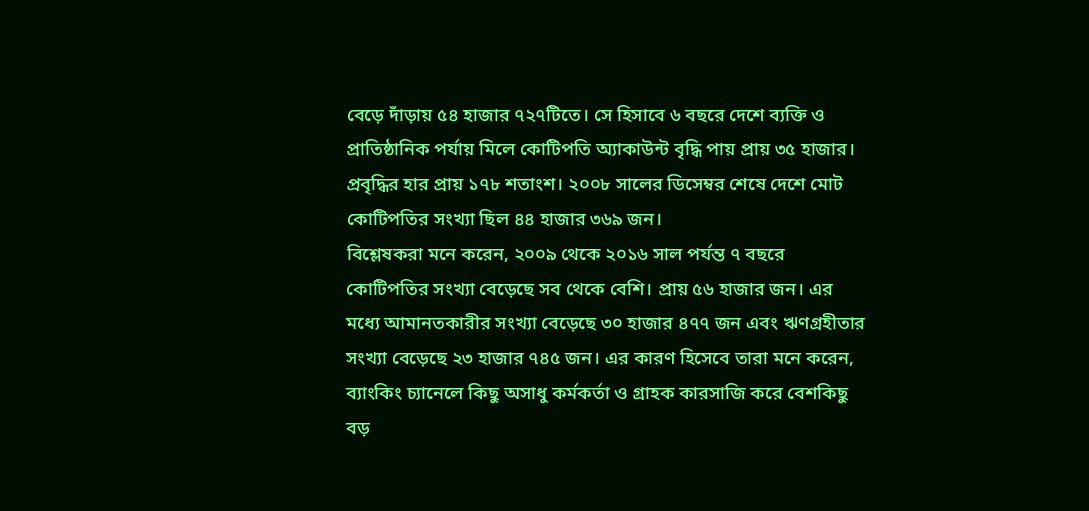বেড়ে দাঁড়ায় ৫৪ হাজার ৭২৭টিতে। সে হিসাবে ৬ বছরে দেশে ব্যক্তি ও প্রাতিষ্ঠানিক পর্যায় মিলে কোটিপতি অ্যাকাউন্ট বৃদ্ধি পায় প্রায় ৩৫ হাজার। প্রবৃদ্ধির হার প্রায় ১৭৮ শতাংশ। ২০০৮ সালের ডিসেম্বর শেষে দেশে মোট কোটিপতির সংখ্যা ছিল ৪৪ হাজার ৩৬৯ জন।
বিশ্লেষকরা মনে করেন, ২০০৯ থেকে ২০১৬ সাল পর্যন্ত ৭ বছরে কোটিপতির সংখ্যা বেড়েছে সব থেকে বেশি। প্রায় ৫৬ হাজার জন। এর মধ্যে আমানতকারীর সংখ্যা বেড়েছে ৩০ হাজার ৪৭৭ জন এবং ঋণগ্রহীতার সংখ্যা বেড়েছে ২৩ হাজার ৭৪৫ জন। এর কারণ হিসেবে তারা মনে করেন, ব্যাংকিং চ্যানেলে কিছু অসাধু কর্মকর্তা ও গ্রাহক কারসাজি করে বেশকিছু বড়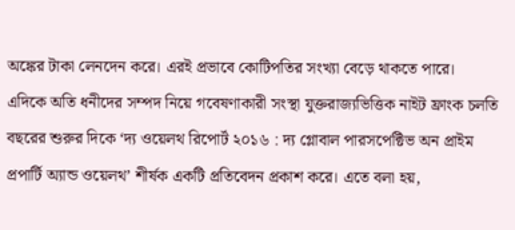অঙ্কের টাকা লেনদেন করে। এরই প্রভাবে কোটিপতির সংখ্যা বেড়ে থাকতে পারে।
এদিকে অতি ধনীদের সম্পদ নিয়ে গবেষণাকারী সংস্থা যুক্তরাজ্যভিত্তিক নাইট ফ্রাংক চলতি বছরের শুরুর দিকে ‘দ্য ওয়েলথ রিপোর্ট ২০১৬ : দ্য গ্লোবাল পারসপেক্টিভ অন প্রাইম প্রপার্টি অ্যান্ড ওয়েলথ’ শীর্ষক একটি প্রতিবেদন প্রকাশ করে। এতে বলা হয়,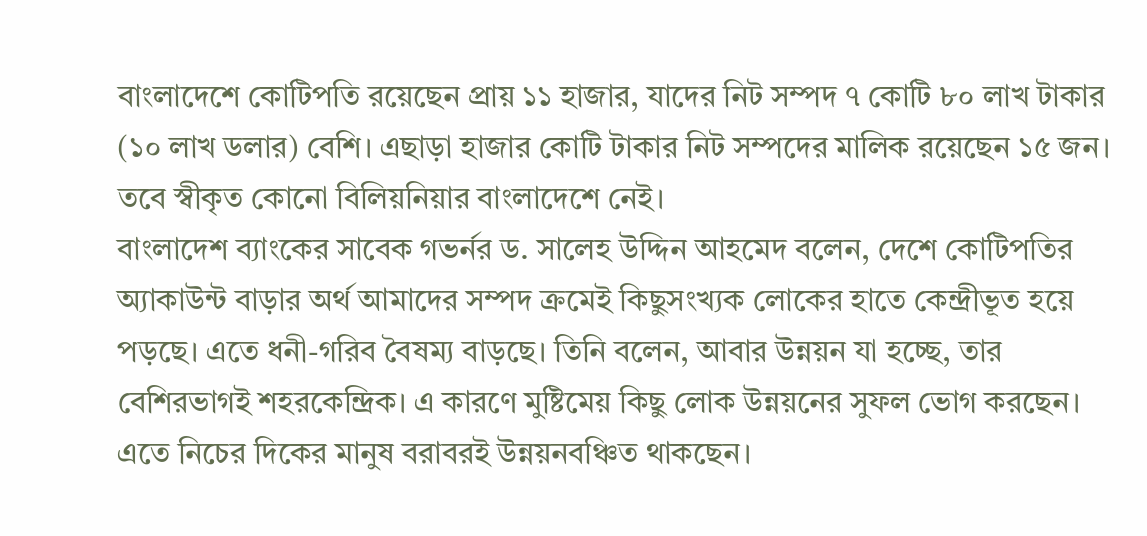বাংলাদেশে কোটিপতি রয়েছেন প্রায় ১১ হাজার, যাদের নিট সম্পদ ৭ কোটি ৮০ লাখ টাকার (১০ লাখ ডলার) বেশি। এছাড়া হাজার কোটি টাকার নিট সম্পদের মালিক রয়েছেন ১৫ জন। তবে স্বীকৃত কোনো বিলিয়নিয়ার বাংলাদেশে নেই।
বাংলাদেশ ব্যাংকের সাবেক গভর্নর ড. সালেহ উদ্দিন আহমেদ বলেন, দেশে কোটিপতির অ্যাকাউন্ট বাড়ার অর্থ আমাদের সম্পদ ক্রমেই কিছুসংখ্যক লোকের হাতে কেন্দ্রীভূত হয়ে পড়ছে। এতে ধনী-গরিব বৈষম্য বাড়ছে। তিনি বলেন, আবার উন্নয়ন যা হচ্ছে, তার বেশিরভাগই শহরকেন্দ্রিক। এ কারণে মুষ্টিমেয় কিছু লোক উন্নয়নের সুফল ভোগ করছেন। এতে নিচের দিকের মানুষ বরাবরই উন্নয়নবঞ্চিত থাকছেন।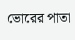ভোরের পাতা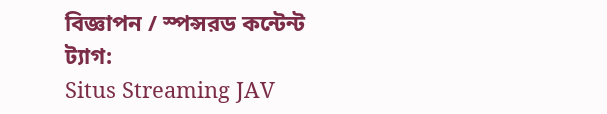বিজ্ঞাপন / স্পন্সরড কন্টেন্ট
ট্যাগ:
Situs Streaming JAV